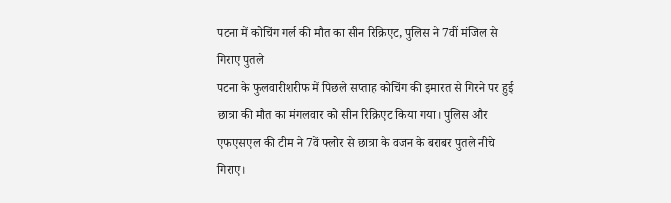पटना में कोचिंग गर्ल की मौत का सीन रिक्रिएट, पुलिस ने 7वीं मंजिल से गिराए पुतले
पटना के फुलवारीशरीफ में पिछले सप्ताह कोचिंग की इमारत से गिरने पर हुई छात्रा की मौत का मंगलवार को सीन रिक्रिएट किया गया। पुलिस और एफएसएल की टीम ने 7वें फ्लोर से छात्रा के वजन के बराबर पुतले नीचे गिराए।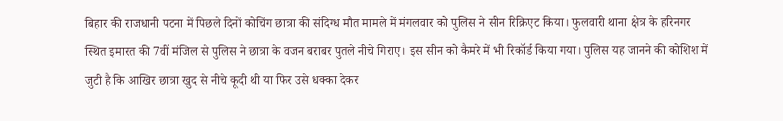बिहार की राजधानी पटना में पिछले दिनों कोचिंग छात्रा की संदिग्ध मौत मामले में मंगलवार को पुलिस ने सीन रिक्रिएट किया। फुलवारी थाना क्षेत्र के हरिनगर स्थित इमारत की 7वीं मंजिल से पुलिस ने छात्रा के वजन बराबर पुतले नीचे गिराए। इस सीन को कैमरे में भी रिकॉर्ड किया गया। पुलिस यह जानने की कोशिश में जुटी है कि आखिर छात्रा खुद से नीचे कूदी थी या फिर उसे धक्का देकर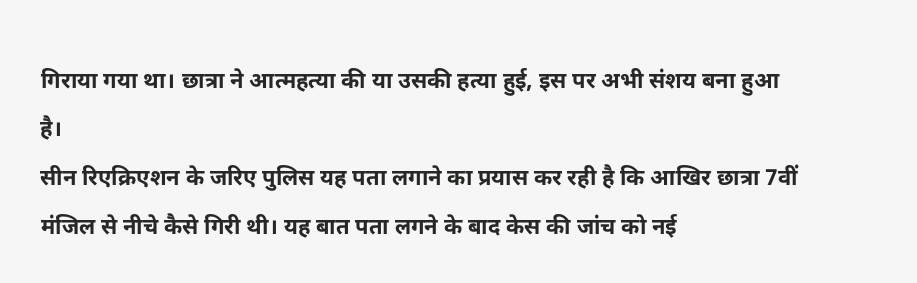गिराया गया था। छात्रा ने आत्महत्या की या उसकी हत्या हुई, इस पर अभी संशय बना हुआ है।
सीन रिएक्रिएशन के जरिए पुलिस यह पता लगाने का प्रयास कर रही है कि आखिर छात्रा 7वीं मंजिल से नीचे कैसे गिरी थी। यह बात पता लगने के बाद केस की जांच को नई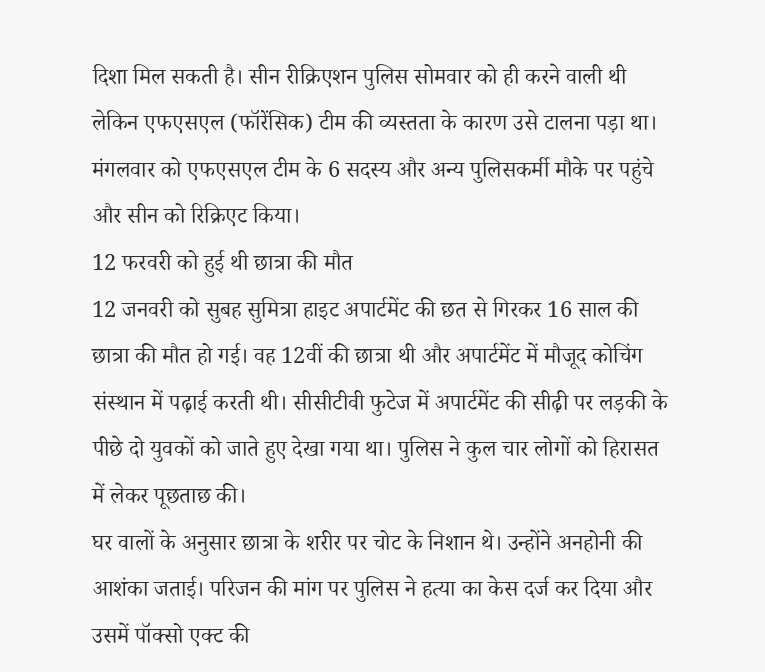दिशा मिल सकती है। सीन रीक्रिएशन पुलिस सोमवार को ही करने वाली थी लेकिन एफएसएल (फॉरेंसिक) टीम की व्यस्तता के कारण उसे टालना पड़ा था। मंगलवार को एफएसएल टीम के 6 सदस्य और अन्य पुलिसकर्मी मौके पर पहुंचे और सीन को रिक्रिएट किया।
12 फरवरी को हुई थी छात्रा की मौत
12 जनवरी को सुबह सुमित्रा हाइट अपार्टमेंट की छत से गिरकर 16 साल की छात्रा की मौत हो गई। वह 12वीं की छात्रा थी और अपार्टमेंट में मौजूद कोचिंग संस्थान में पढ़ाई करती थी। सीसीटीवी फुटेज में अपार्टमेंट की सीढ़ी पर लड़की के पीछे दो युवकों को जाते हुए देखा गया था। पुलिस ने कुल चार लोगों को हिरासत में लेकर पूछताछ की।
घर वालों के अनुसार छात्रा के शरीर पर चोट के निशान थे। उन्होंने अनहोनी की आशंका जताई। परिजन की मांग पर पुलिस ने हत्या का केस दर्ज कर दिया और उसमें पॉक्सो एक्ट की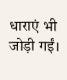धाराएं भी जोड़ी गईं।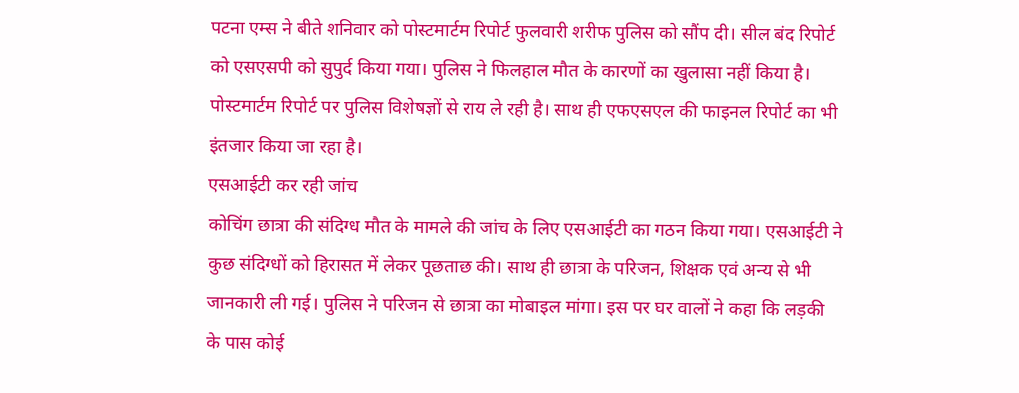पटना एम्स ने बीते शनिवार को पोस्टमार्टम रिपोर्ट फुलवारी शरीफ पुलिस को सौंप दी। सील बंद रिपोर्ट को एसएसपी को सुपुर्द किया गया। पुलिस ने फिलहाल मौत के कारणों का खुलासा नहीं किया है। पोस्टमार्टम रिपोर्ट पर पुलिस विशेषज्ञों से राय ले रही है। साथ ही एफएसएल की फाइनल रिपोर्ट का भी इंतजार किया जा रहा है।
एसआईटी कर रही जांच
कोचिंग छात्रा की संदिग्ध मौत के मामले की जांच के लिए एसआईटी का गठन किया गया। एसआईटी ने कुछ संदिग्धों को हिरासत में लेकर पूछताछ की। साथ ही छात्रा के परिजन, शिक्षक एवं अन्य से भी जानकारी ली गई। पुलिस ने परिजन से छात्रा का मोबाइल मांगा। इस पर घर वालों ने कहा कि लड़की के पास कोई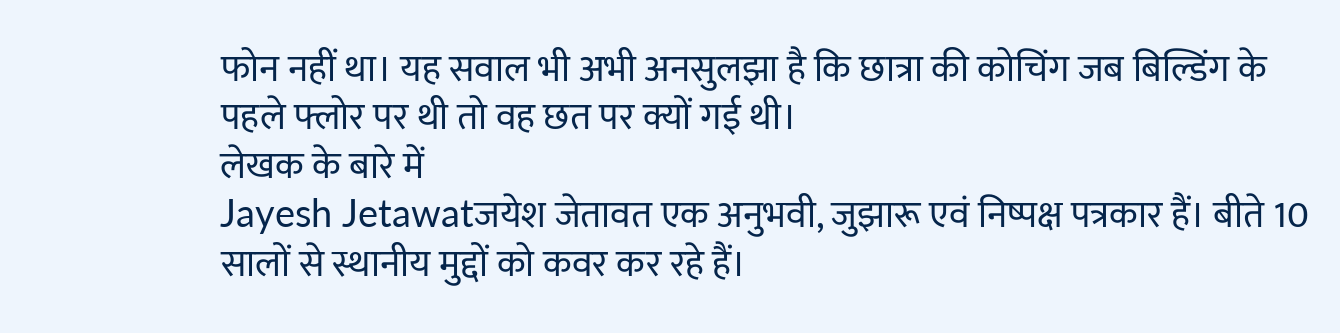फोन नहीं था। यह सवाल भी अभी अनसुलझा है कि छात्रा की कोचिंग जब बिल्डिंग के पहले फ्लोर पर थी तो वह छत पर क्यों गई थी।
लेखक के बारे में
Jayesh Jetawatजयेश जेतावत एक अनुभवी, जुझारू एवं निष्पक्ष पत्रकार हैं। बीते 10 सालों से स्थानीय मुद्दों को कवर कर रहे हैं।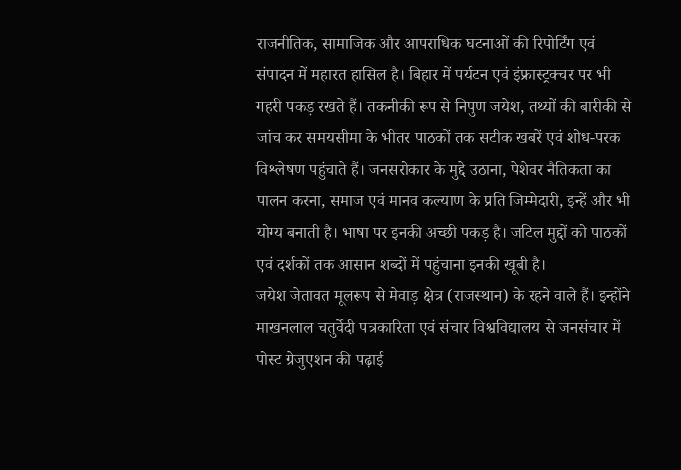राजनीतिक, सामाजिक और आपराधिक घटनाओं की रिपोर्टिंग एवं संपादन में महारत हासिल है। बिहार में पर्यटन एवं इंफ्रास्ट्रक्चर पर भी गहरी पकड़ रखते हैं। तकनीकी रूप से निपुण जयेश, तथ्यों की बारीकी से जांच कर समयसीमा के भीतर पाठकों तक सटीक खबरें एवं शोध-परक विश्लेषण पहुंचाते हैं। जनसरोकार के मुद्दे उठाना, पेशेवर नैतिकता का पालन करना, समाज एवं मानव कल्याण के प्रति जिम्मेदारी, इन्हें और भी योग्य बनाती है। भाषा पर इनकी अच्छी पकड़ है। जटिल मुद्दों को पाठकों एवं दर्शकों तक आसान शब्दों में पहुंचाना इनकी खूबी है।
जयेश जेतावत मूलरूप से मेवाड़ क्षेत्र (राजस्थान) के रहने वाले हैं। इन्होंने माखनलाल चतुर्वेदी पत्रकारिता एवं संचार विश्वविद्यालय से जनसंचार में पोस्ट ग्रेजुएशन की पढ़ाई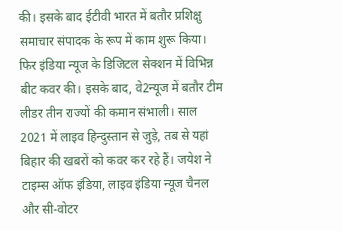की। इसके बाद ईटीवी भारत में बतौर प्रशिक्षु समाचार संपादक के रूप में काम शुरू किया। फिर इंडिया न्यूज के डिजिटल सेक्शन में विभिन्न बीट कवर की। इसके बाद, वे2न्यूज में बतौर टीम लीडर तीन राज्यों की कमान संभाली। साल 2021 में लाइव हिन्दुस्तान से जुड़े, तब से यहां बिहार की खबरों को कवर कर रहे हैं। जयेश ने टाइम्स ऑफ इंडिया, लाइव इंडिया न्यूज चैनल और सी-वोटर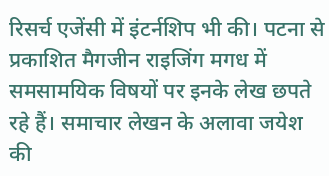रिसर्च एजेंसी में इंटर्नशिप भी की। पटना से प्रकाशित मैगजीन राइजिंग मगध में समसामयिक विषयों पर इनके लेख छपते रहे हैं। समाचार लेखन के अलावा जयेश की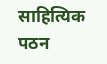साहित्यिक पठन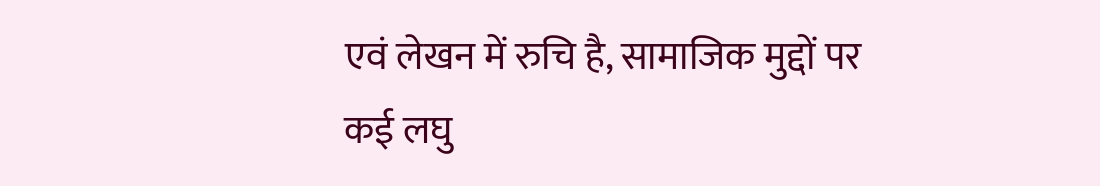एवं लेखन में रुचि है, सामाजिक मुद्दों पर कई लघु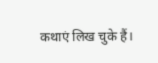कथाएं लिख चुके हैं।